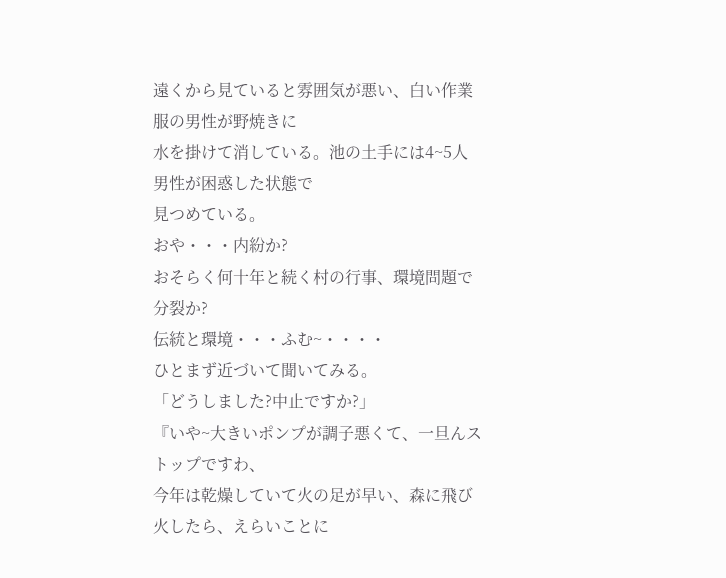遠くから見ていると雰囲気が悪い、白い作業服の男性が野焼きに
水を掛けて消している。池の土手には4~5人男性が困惑した状態で
見つめている。
おや・・・内紛か?
おそらく何十年と続く村の行事、環境問題で分裂か?
伝統と環境・・・ふむ~・・・・
ひとまず近づいて聞いてみる。
「どうしました?中止ですか?」
『いや~大きいポンプが調子悪くて、一旦んストップですわ、
今年は乾燥していて火の足が早い、森に飛び火したら、えらいことに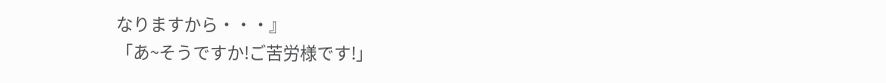なりますから・・・』
「あ~そうですか!ご苦労様です!」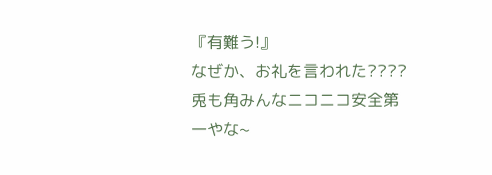『有難う!』
なぜか、お礼を言われた????
兎も角みんなニコニコ安全第一やな~